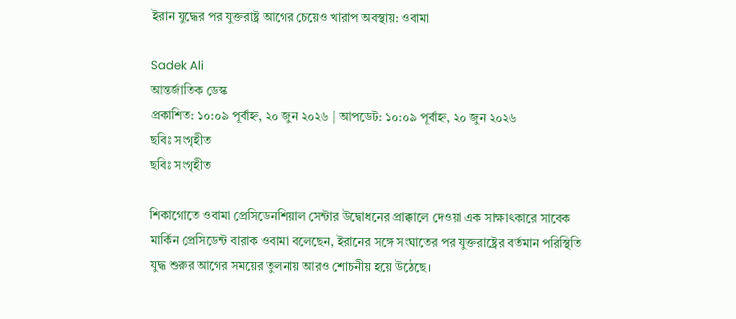ইরান যুদ্ধের পর যুক্তরাষ্ট্র আগের চেয়েও খারাপ অবস্থায়: ওবামা

Sadek Ali
আন্তর্জাতিক ডেস্ক
প্রকাশিত: ১০:০৯ পূর্বাহ্ন, ২০ জুন ২০২৬ | আপডেট: ১০:০৯ পূর্বাহ্ন, ২০ জুন ২০২৬
ছবিঃ সংগৃহীত
ছবিঃ সংগৃহীত

শিকাগোতে ওবামা প্রেসিডেনশিয়াল সেন্টার উদ্বোধনের প্রাক্কালে দেওয়া এক সাক্ষাৎকারে সাবেক মার্কিন প্রেসিডেন্ট বারাক ওবামা বলেছেন, ইরানের সঙ্গে সংঘাতের পর যুক্তরাষ্ট্রের বর্তমান পরিস্থিতি যুদ্ধ শুরুর আগের সময়ের তুলনায় আরও শোচনীয় হয়ে উঠেছে।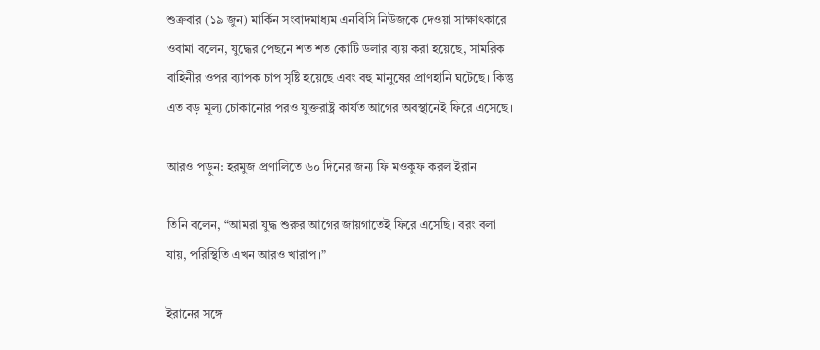শুক্রবার (১৯ জুন) মার্কিন সংবাদমাধ্যম এনবিসি নিউজকে দেওয়া সাক্ষাৎকারে ওবামা বলেন, যুদ্ধের পেছনে শত শত কোটি ডলার ব্যয় করা হয়েছে, সামরিক বাহিনীর ওপর ব্যাপক চাপ সৃষ্টি হয়েছে এবং বহু মানুষের প্রাণহানি ঘটেছে। কিন্তু এত বড় মূল্য চোকানোর পরও যুক্তরাষ্ট্র কার্যত আগের অবস্থানেই ফিরে এসেছে।

আরও পড়ুন: হরমুজ প্রণালিতে ৬০ দিনের জন্য ফি মওকুফ করল ইরান

তিনি বলেন, “আমরা যুদ্ধ শুরুর আগের জায়গাতেই ফিরে এসেছি। বরং বলা যায়, পরিস্থিতি এখন আরও খারাপ।”

ইরানের সঙ্গে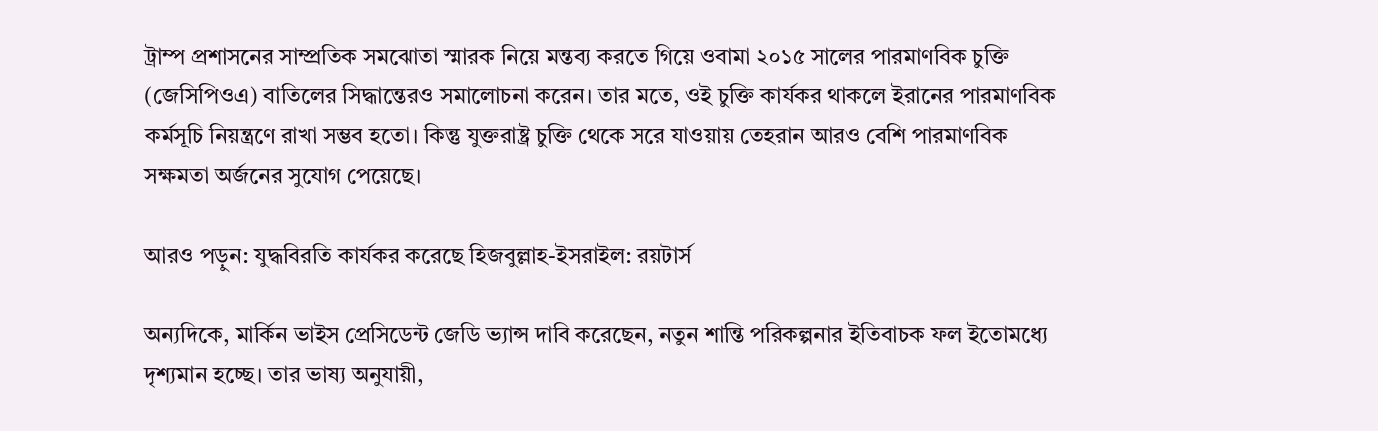ট্রাম্প প্রশাসনের সাম্প্রতিক সমঝোতা স্মারক নিয়ে মন্তব্য করতে গিয়ে ওবামা ২০১৫ সালের পারমাণবিক চুক্তি (জেসিপিওএ) বাতিলের সিদ্ধান্তেরও সমালোচনা করেন। তার মতে, ওই চুক্তি কার্যকর থাকলে ইরানের পারমাণবিক কর্মসূচি নিয়ন্ত্রণে রাখা সম্ভব হতো। কিন্তু যুক্তরাষ্ট্র চুক্তি থেকে সরে যাওয়ায় তেহরান আরও বেশি পারমাণবিক সক্ষমতা অর্জনের সুযোগ পেয়েছে।

আরও পড়ুন: যুদ্ধবিরতি কার্যকর করেছে হিজবুল্লাহ-ইসরাইল: রয়টার্স

অন্যদিকে, মার্কিন ভাইস প্রেসিডেন্ট জেডি ভ্যান্স দাবি করেছেন, নতুন শান্তি পরিকল্পনার ইতিবাচক ফল ইতোমধ্যে দৃশ্যমান হচ্ছে। তার ভাষ্য অনুযায়ী,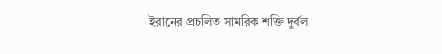ইরানের প্রচলিত সামরিক শক্তি দুর্বল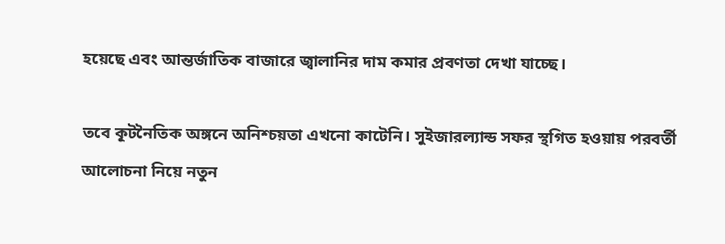হয়েছে এবং আন্তর্জাতিক বাজারে জ্বালানির দাম কমার প্রবণতা দেখা যাচ্ছে।

তবে কূটনৈতিক অঙ্গনে অনিশ্চয়তা এখনো কাটেনি। সুইজারল্যান্ড সফর স্থগিত হওয়ায় পরবর্তী আলোচনা নিয়ে নতুন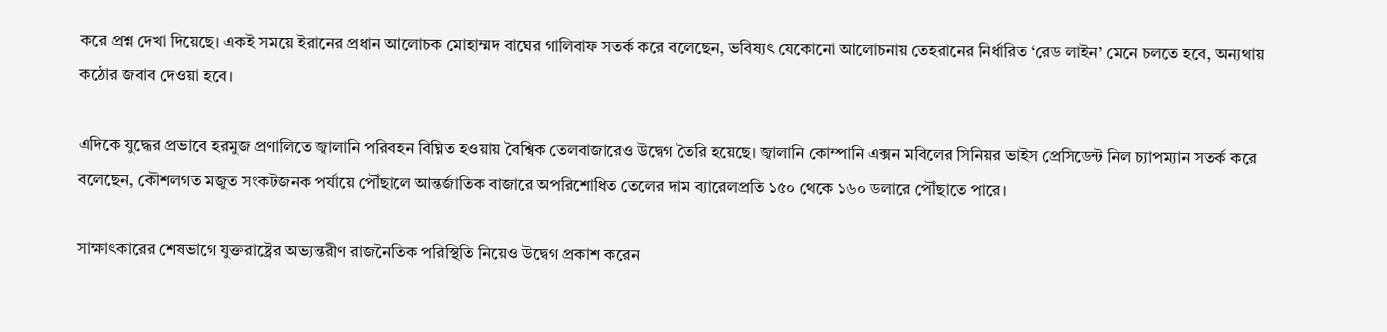করে প্রশ্ন দেখা দিয়েছে। একই সময়ে ইরানের প্রধান আলোচক মোহাম্মদ বাঘের গালিবাফ সতর্ক করে বলেছেন, ভবিষ্যৎ যেকোনো আলোচনায় তেহরানের নির্ধারিত ‘রেড লাইন’ মেনে চলতে হবে, অন্যথায় কঠোর জবাব দেওয়া হবে।

এদিকে যুদ্ধের প্রভাবে হরমুজ প্রণালিতে জ্বালানি পরিবহন বিঘ্নিত হওয়ায় বৈশ্বিক তেলবাজারেও উদ্বেগ তৈরি হয়েছে। জ্বালানি কোম্পানি এক্সন মবিলের সিনিয়র ভাইস প্রেসিডেন্ট নিল চ্যাপম্যান সতর্ক করে বলেছেন, কৌশলগত মজুত সংকটজনক পর্যায়ে পৌঁছালে আন্তর্জাতিক বাজারে অপরিশোধিত তেলের দাম ব্যারেলপ্রতি ১৫০ থেকে ১৬০ ডলারে পৌঁছাতে পারে।

সাক্ষাৎকারের শেষভাগে যুক্তরাষ্ট্রের অভ্যন্তরীণ রাজনৈতিক পরিস্থিতি নিয়েও উদ্বেগ প্রকাশ করেন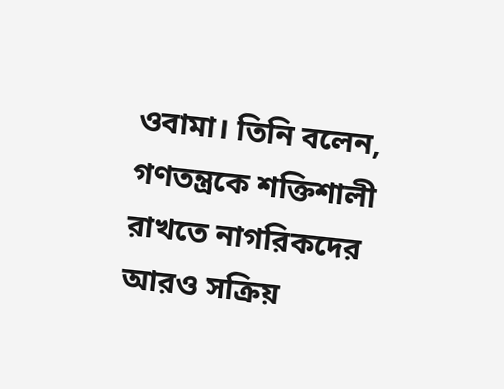ওবামা। তিনি বলেন, গণতন্ত্রকে শক্তিশালী রাখতে নাগরিকদের আরও সক্রিয়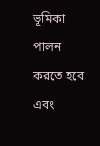ভূমিকা পালন করতে হবে এবং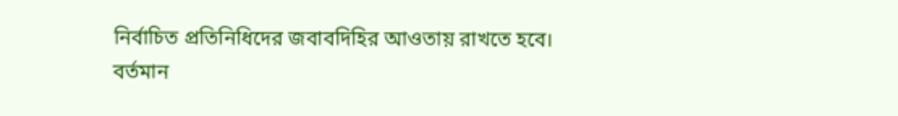নির্বাচিত প্রতিনিধিদের জবাবদিহির আওতায় রাখতে হবে। বর্তমান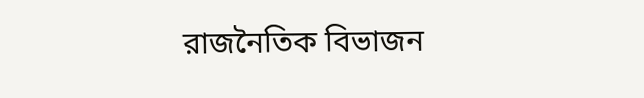রাজনৈতিক বিভাজন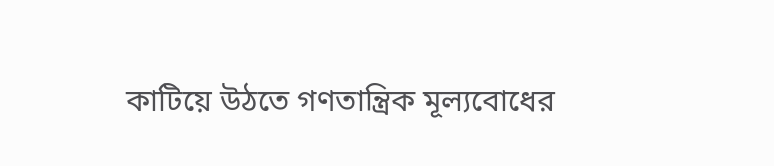কাটিয়ে উঠতে গণতান্ত্রিক মূল্যবোধের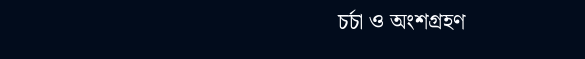চর্চা ও অংশগ্রহণ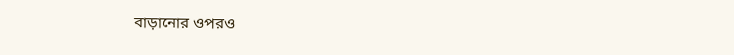বাড়ানোর ওপরও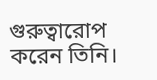গুরুত্বারোপ করেন তিনি।